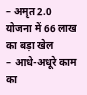– अमृत 2.0 योजना में 66 लाख का बड़ा खेल
– आधे-अधूरे काम का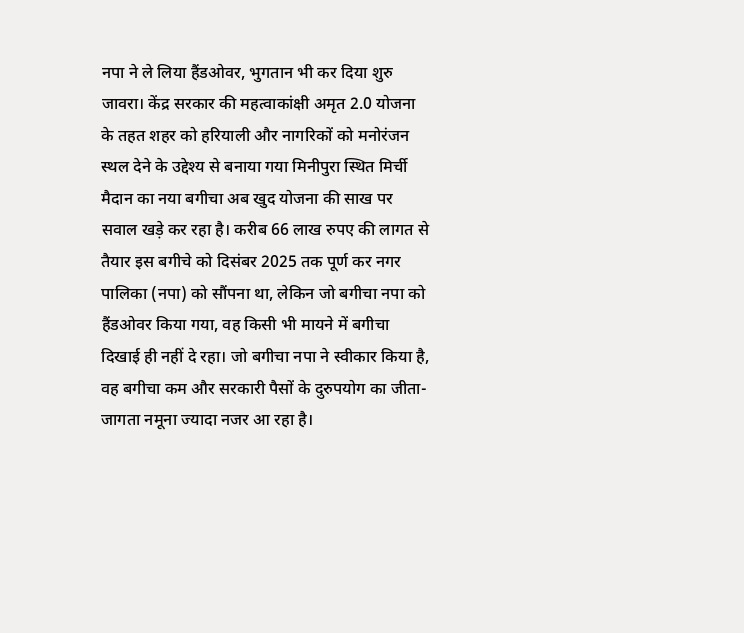नपा ने ले लिया हैंडओवर, भुगतान भी कर दिया शुरु
जावरा। केंद्र सरकार की महत्वाकांक्षी अमृत 2.0 योजना के तहत शहर को हरियाली और नागरिकों को मनोरंजन स्थल देने के उद्देश्य से बनाया गया मिनीपुरा स्थित मिर्ची मैदान का नया बगीचा अब खुद योजना की साख पर सवाल खड़े कर रहा है। करीब 66 लाख रुपए की लागत से तैयार इस बगीचे को दिसंबर 2025 तक पूर्ण कर नगर पालिका (नपा) को सौंपना था, लेकिन जो बगीचा नपा को हैंडओवर किया गया, वह किसी भी मायने में बगीचा दिखाई ही नहीं दे रहा। जो बगीचा नपा ने स्वीकार किया है, वह बगीचा कम और सरकारी पैसों के दुरुपयोग का जीता-जागता नमूना ज्यादा नजर आ रहा है।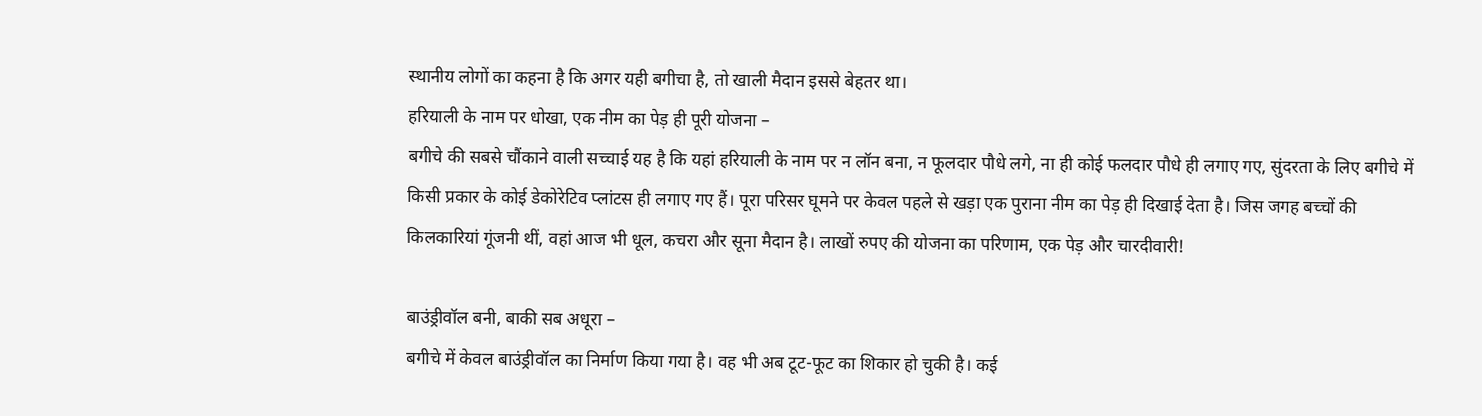स्थानीय लोगों का कहना है कि अगर यही बगीचा है, तो खाली मैदान इससे बेहतर था।
हरियाली के नाम पर धोखा, एक नीम का पेड़ ही पूरी योजना –
बगीचे की सबसे चौंकाने वाली सच्चाई यह है कि यहां हरियाली के नाम पर न लॉन बना, न फूलदार पौधे लगे, ना ही कोई फलदार पौधे ही लगाए गए, सुंदरता के लिए बगीचे में किसी प्रकार के कोई डेकोरेटिव प्लांटस ही लगाए गए हैं। पूरा परिसर घूमने पर केवल पहले से खड़ा एक पुराना नीम का पेड़ ही दिखाई देता है। जिस जगह बच्चों की किलकारियां गूंजनी थीं, वहां आज भी धूल, कचरा और सूना मैदान है। लाखों रुपए की योजना का परिणाम, एक पेड़ और चारदीवारी!

बाउंड्रीवॉल बनी, बाकी सब अधूरा –
बगीचे में केवल बाउंड्रीवॉल का निर्माण किया गया है। वह भी अब टूट-फूट का शिकार हो चुकी है। कई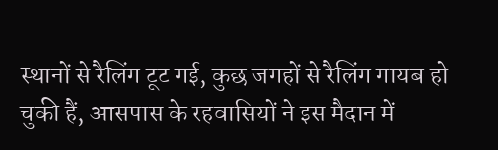स्थानों से रैलिंग टूट गई, कुछ जगहों से रैलिंग गायब हो चुकी हैं, आसपास के रहवासियों ने इस मैदान में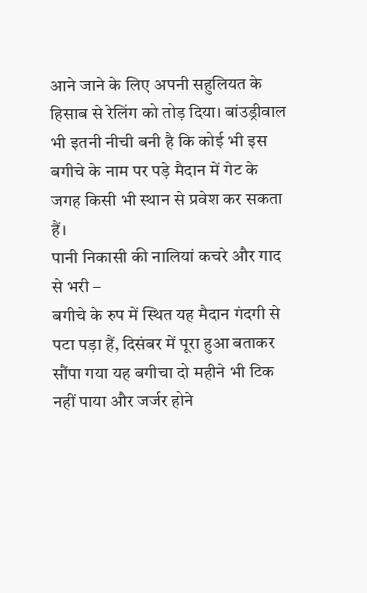आने जाने के लिए अपनी सहुलियत के हिसाब से रेलिंग को तोड़ दिया। बांउड्रीवाल भी इतनी नीची बनी है कि कोई भी इस बगीचे के नाम पर पड़े मैदान में गेट के जगह किसी भी स्थान से प्रवेश कर सकता हैं।
पानी निकासी की नालियां कचरे और गाद से भरी –
बगीचे के रुप में स्थित यह मैदान गंदगी से पटा पड़ा हैं, दिसंबर में पूरा हुआ बताकर सौंपा गया यह बगीचा दो महीने भी टिक नहीं पाया और जर्जर होने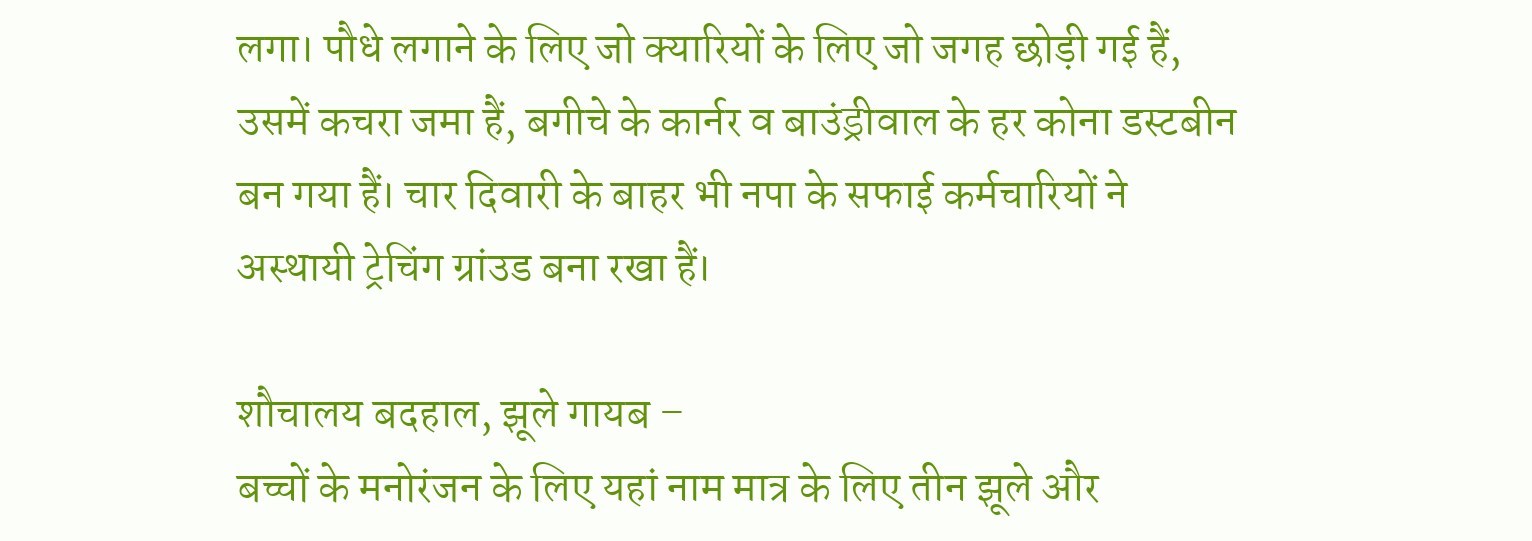लगा। पौधे लगाने के लिए जो क्यारियों के लिए जो जगह छोड़ी गई हैं, उसमें कचरा जमा हैं, बगीचे के कार्नर व बाउंड्रीवाल के हर कोना डस्टबीन बन गया हैं। चार दिवारी के बाहर भी नपा के सफाई कर्मचारियों ने अस्थायी ट्रेचिंग ग्रांउड बना रखा हैं।

शौचालय बदहाल, झूले गायब –
बच्चों के मनोरंजन के लिए यहां नाम मात्र के लिए तीन झूले और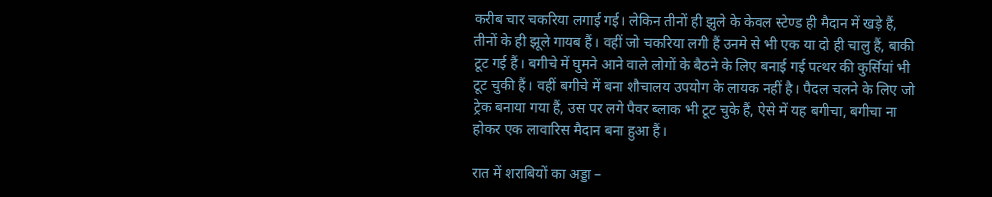करीब चार चकरिया लगाई गई। लेकिन तीनों ही झुले के केवल स्टेण्ड ही मैदान में खड़े हैं, तीनों के ही झूले गायब हैं। वहीं जो चकरिया लगी हैं उनमे से भी एक या दो ही चालु हैं, बाकी टूट गई हैं। बगीचे में घुमने आने वाले लोगों के बैठने के लिए बनाई गई पत्थर की कुर्सियां भी टूट चुकी हैं। वहीं बगीचे में बना शौचालय उपयोग के लायक नहीं है। पैदल चलने के लिए जो ट्रेक बनाया गया हैं, उस पर लगे पैवर ब्लाक भी टूट चुके हैं, ऐसे में यह बगीचा, बगीचा ना होकर एक लावारिस मैदान बना हुआ हैं।

रात में शराबियों का अड्डा –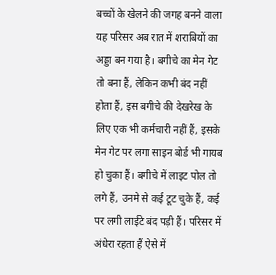बच्चों के खेलने की जगह बनने वाला यह परिसर अब रात में शराबियों का अड्डा बन गया है। बगीचे का मेन गेट तो बना हैं, लेकिन कभी बंद नहीं होता हैं, इस बगीचे की देखरेख के लिए एक भी कर्मचारी नहीं हैं, इसके मेन गेट पर लगा साइन बोर्ड भी गायब हो चुका हैं। बगीचे में लाइट पोल तो लगे हैं, उनमे से कई टूट चुके हैं, कई पर लगी लाईटे बंद पड़ी हैं। परिसर में अंधेरा रहता हैं ऐसे में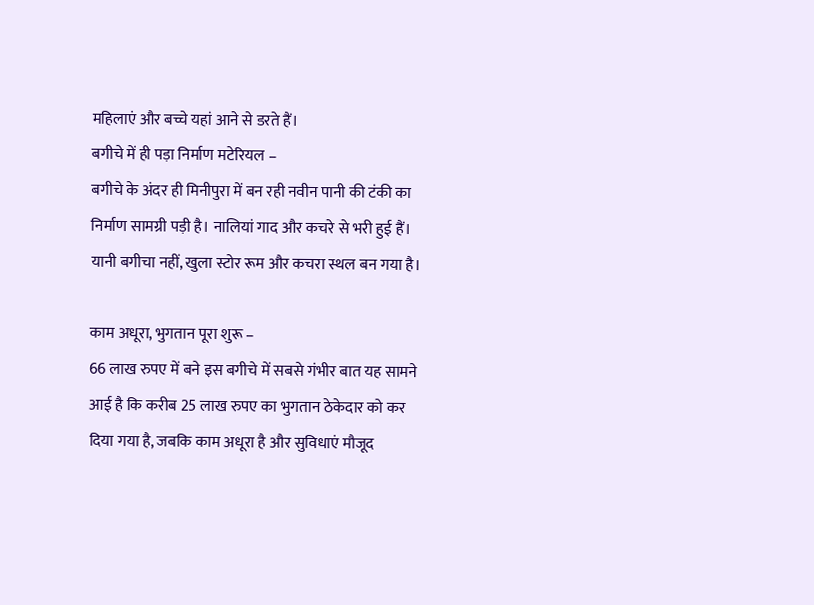महिलाएं और बच्चे यहां आने से डरते हैं।
बगीचे में ही पड़ा निर्माण मटेरियल –
बगीचे के अंदर ही मिनीपुरा में बन रही नवीन पानी की टंकी का निर्माण सामग्री पड़ी है। नालियां गाद और कचरे से भरी हुई हैं। यानी बगीचा नहीं, खुला स्टोर रूम और कचरा स्थल बन गया है।

काम अधूरा, भुगतान पूरा शुरू –
66 लाख रुपए में बने इस बगीचे में सबसे गंभीर बात यह सामने आई है कि करीब 25 लाख रुपए का भुगतान ठेकेदार को कर दिया गया है, जबकि काम अधूरा है और सुविधाएं मौजूद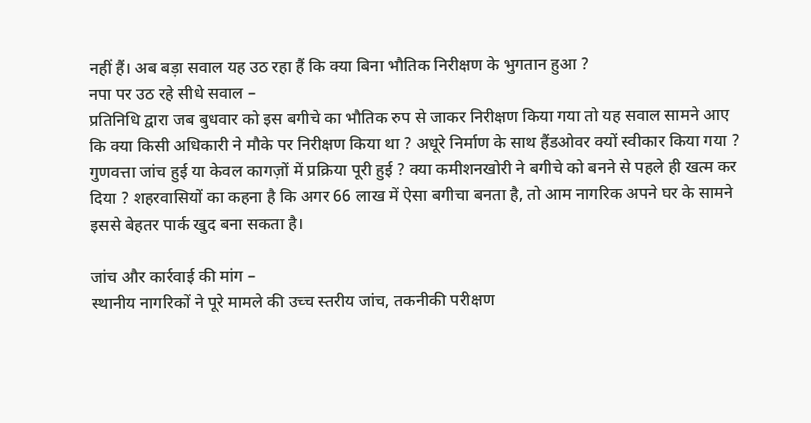नहीं हैं। अब बड़ा सवाल यह उठ रहा हैं कि क्या बिना भौतिक निरीक्षण के भुगतान हुआ ?
नपा पर उठ रहे सीधे सवाल –
प्रतिनिधि द्वारा जब बुधवार को इस बगीचे का भौतिक रुप से जाकर निरीक्षण किया गया तो यह सवाल सामने आए कि क्या किसी अधिकारी ने मौके पर निरीक्षण किया था ? अधूरे निर्माण के साथ हैंडओवर क्यों स्वीकार किया गया ? गुणवत्ता जांच हुई या केवल कागज़ों में प्रक्रिया पूरी हुई ? क्या कमीशनखोरी ने बगीचे को बनने से पहले ही खत्म कर दिया ? शहरवासियों का कहना है कि अगर 66 लाख में ऐसा बगीचा बनता है, तो आम नागरिक अपने घर के सामने इससे बेहतर पार्क खुद बना सकता है।

जांच और कार्रवाई की मांग –
स्थानीय नागरिकों ने पूरे मामले की उच्च स्तरीय जांच, तकनीकी परीक्षण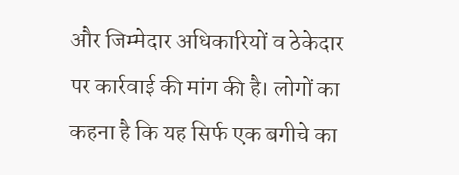और जिम्मेदार अधिकारियों व ठेकेदार पर कार्रवाई की मांग की है। लोगों का कहना है कि यह सिर्फ एक बगीचे का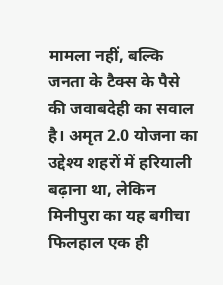मामला नहीं, बल्कि जनता के टैक्स के पैसे की जवाबदेही का सवाल है। अमृत 2.0 योजना का उद्देश्य शहरों में हरियाली बढ़ाना था, लेकिन मिनीपुरा का यह बगीचा फिलहाल एक ही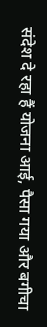संदेश दे रहा हैं योजना आई, पैसा गया और बगीचा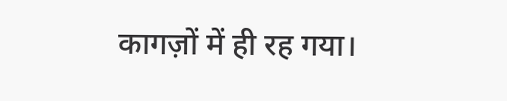कागज़ों में ही रह गया।